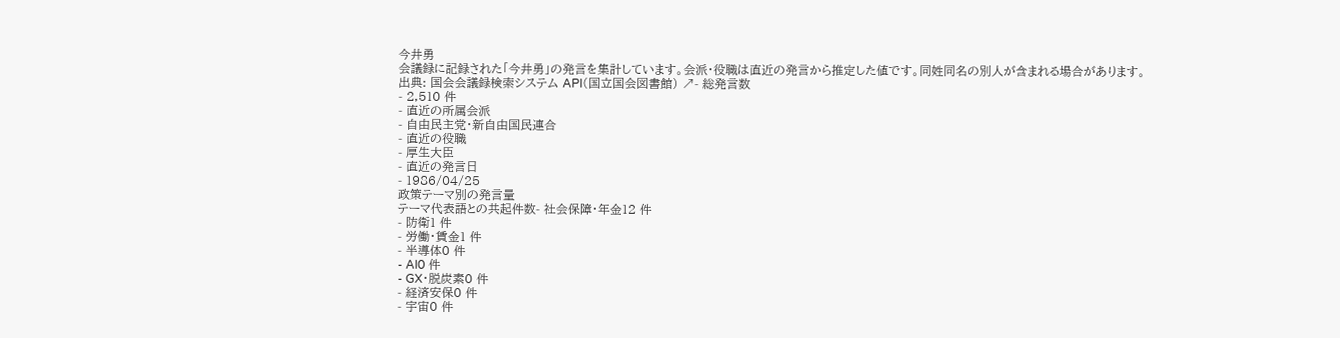今井勇
会議録に記録された「今井勇」の発言を集計しています。会派・役職は直近の発言から推定した値です。同姓同名の別人が含まれる場合があります。
出典: 国会会議録検索システム API(国立国会図書館) ↗- 総発言数
- 2,510 件
- 直近の所属会派
- 自由民主党・新自由国民連合
- 直近の役職
- 厚生大臣
- 直近の発言日
- 1986/04/25
政策テーマ別の発言量
テーマ代表語との共起件数- 社会保障・年金12 件
- 防衛1 件
- 労働・賃金1 件
- 半導体0 件
- AI0 件
- GX・脱炭素0 件
- 経済安保0 件
- 宇宙0 件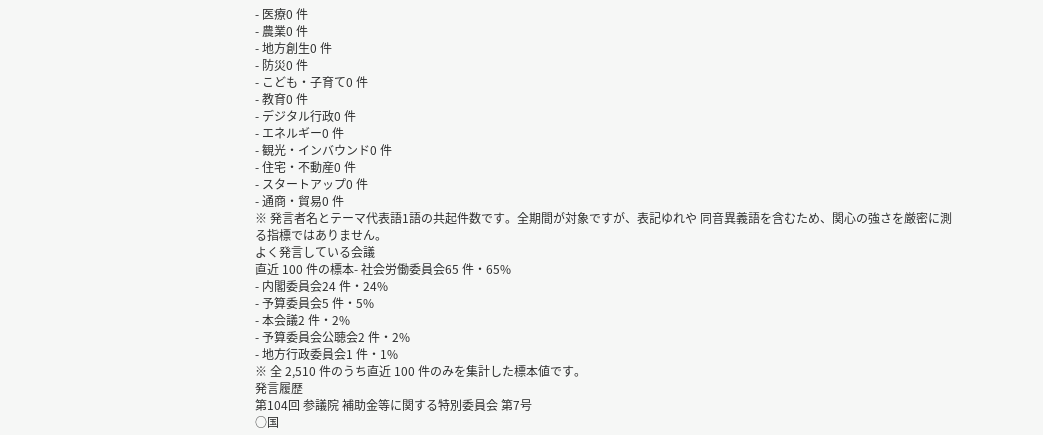- 医療0 件
- 農業0 件
- 地方創生0 件
- 防災0 件
- こども・子育て0 件
- 教育0 件
- デジタル行政0 件
- エネルギー0 件
- 観光・インバウンド0 件
- 住宅・不動産0 件
- スタートアップ0 件
- 通商・貿易0 件
※ 発言者名とテーマ代表語1語の共起件数です。全期間が対象ですが、表記ゆれや 同音異義語を含むため、関心の強さを厳密に測る指標ではありません。
よく発言している会議
直近 100 件の標本- 社会労働委員会65 件・65%
- 内閣委員会24 件・24%
- 予算委員会5 件・5%
- 本会議2 件・2%
- 予算委員会公聴会2 件・2%
- 地方行政委員会1 件・1%
※ 全 2,510 件のうち直近 100 件のみを集計した標本値です。
発言履歴
第104回 参議院 補助金等に関する特別委員会 第7号
○国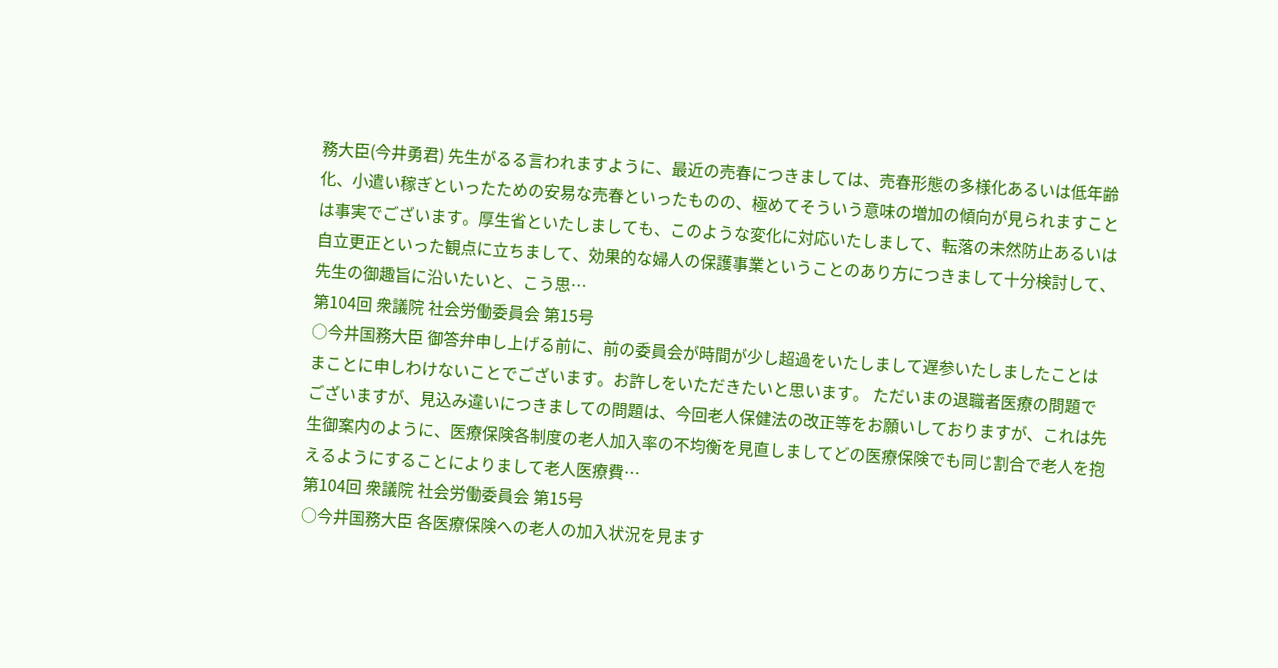務大臣(今井勇君) 先生がるる言われますように、最近の売春につきましては、売春形態の多様化あるいは低年齢化、小遣い稼ぎといったための安易な売春といったものの、極めてそういう意味の増加の傾向が見られますことは事実でございます。厚生省といたしましても、このような変化に対応いたしまして、転落の未然防止あるいは自立更正といった観点に立ちまして、効果的な婦人の保護事業ということのあり方につきまして十分検討して、先生の御趣旨に沿いたいと、こう思…
第104回 衆議院 社会労働委員会 第15号
○今井国務大臣 御答弁申し上げる前に、前の委員会が時間が少し超過をいたしまして遅参いたしましたことはまことに申しわけないことでございます。お許しをいただきたいと思います。 ただいまの退職者医療の問題でございますが、見込み違いにつきましての問題は、今回老人保健法の改正等をお願いしておりますが、これは先生御案内のように、医療保険各制度の老人加入率の不均衡を見直しましてどの医療保険でも同じ割合で老人を抱えるようにすることによりまして老人医療費…
第104回 衆議院 社会労働委員会 第15号
○今井国務大臣 各医療保険への老人の加入状況を見ます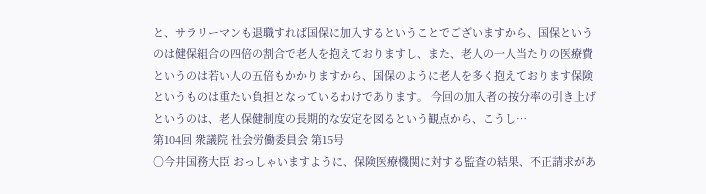と、サラリーマンも退職すれば国保に加入するということでございますから、国保というのは健保組合の四倍の割合で老人を抱えておりますし、また、老人の一人当たりの医療費というのは若い人の五倍もかかりますから、国保のように老人を多く抱えております保険というものは重たい負担となっているわけであります。 今回の加入者の按分率の引き上げというのは、老人保健制度の長期的な安定を図るという観点から、こうし…
第104回 衆議院 社会労働委員会 第15号
○今井国務大臣 おっしゃいますように、保険医療機関に対する監査の結果、不正請求があ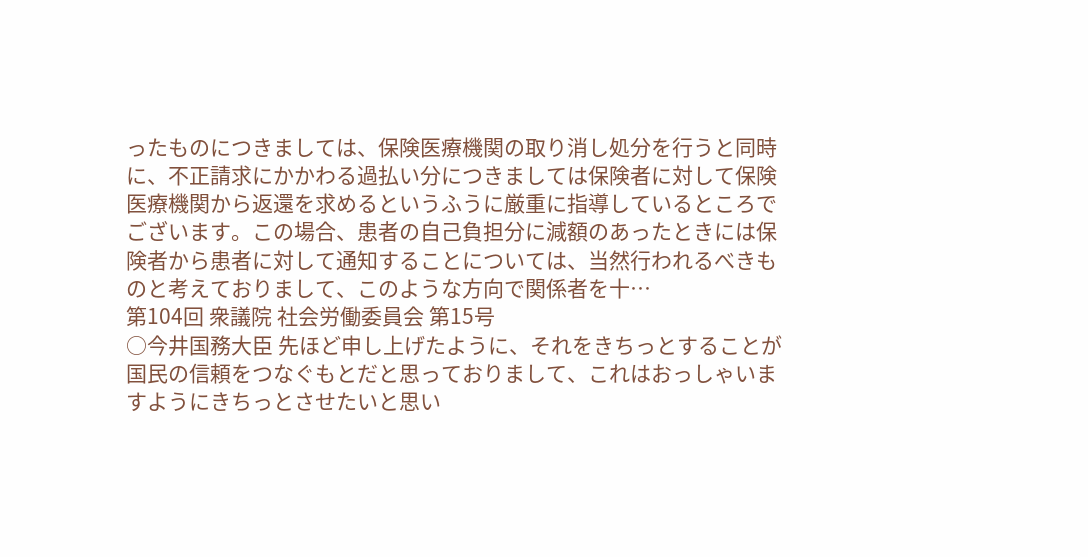ったものにつきましては、保険医療機関の取り消し処分を行うと同時に、不正請求にかかわる過払い分につきましては保険者に対して保険医療機関から返還を求めるというふうに厳重に指導しているところでございます。この場合、患者の自己負担分に減額のあったときには保険者から患者に対して通知することについては、当然行われるべきものと考えておりまして、このような方向で関係者を十…
第104回 衆議院 社会労働委員会 第15号
○今井国務大臣 先ほど申し上げたように、それをきちっとすることが国民の信頼をつなぐもとだと思っておりまして、これはおっしゃいますようにきちっとさせたいと思い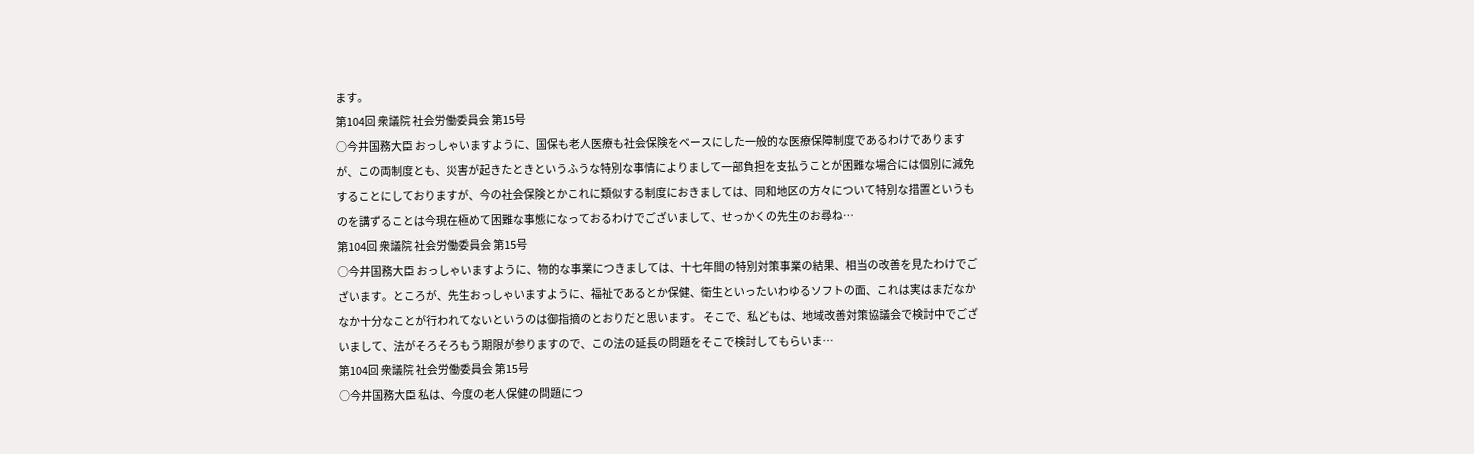ます。
第104回 衆議院 社会労働委員会 第15号
○今井国務大臣 おっしゃいますように、国保も老人医療も社会保険をベースにした一般的な医療保障制度であるわけでありますが、この両制度とも、災害が起きたときというふうな特別な事情によりまして一部負担を支払うことが困難な場合には個別に減免することにしておりますが、今の社会保険とかこれに類似する制度におきましては、同和地区の方々について特別な措置というものを講ずることは今現在極めて困難な事態になっておるわけでございまして、せっかくの先生のお尋ね…
第104回 衆議院 社会労働委員会 第15号
○今井国務大臣 おっしゃいますように、物的な事業につきましては、十七年間の特別対策事業の結果、相当の改善を見たわけでございます。ところが、先生おっしゃいますように、福祉であるとか保健、衛生といったいわゆるソフトの面、これは実はまだなかなか十分なことが行われてないというのは御指摘のとおりだと思います。 そこで、私どもは、地域改善対策協議会で検討中でございまして、法がそろそろもう期限が参りますので、この法の延長の問題をそこで検討してもらいま…
第104回 衆議院 社会労働委員会 第15号
○今井国務大臣 私は、今度の老人保健の問題につ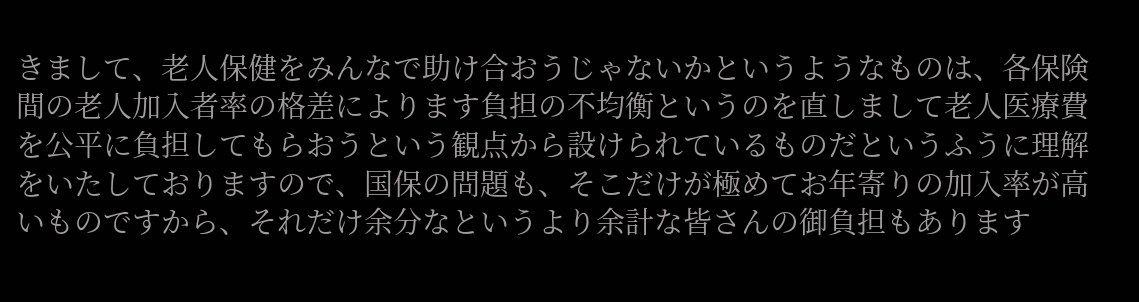きまして、老人保健をみんなで助け合おうじゃないかというようなものは、各保険間の老人加入者率の格差によります負担の不均衡というのを直しまして老人医療費を公平に負担してもらおうという観点から設けられているものだというふうに理解をいたしておりますので、国保の問題も、そこだけが極めてお年寄りの加入率が高いものですから、それだけ余分なというより余計な皆さんの御負担もあります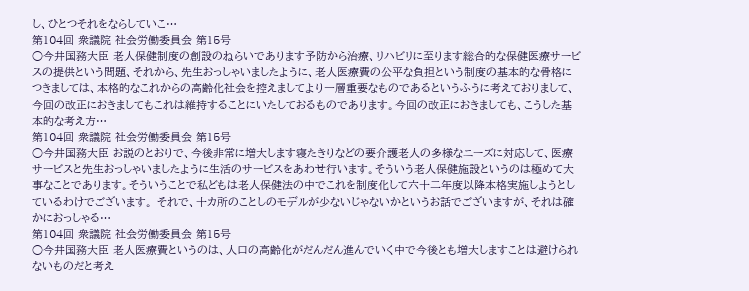し、ひとつそれをならしていこ…
第104回 衆議院 社会労働委員会 第15号
○今井国務大臣 老人保健制度の創設のねらいであります予防から治療、リハビリに至ります総合的な保健医療サービスの提供という問題、それから、先生おっしゃいましたように、老人医療費の公平な負担という制度の基本的な骨格につきましては、本格的なこれからの高齢化社会を控えましてより一層重要なものであるというふうに考えておりまして、今回の改正におきましてもこれは維持することにいたしておるものであります。今回の改正におきましても、こうした基本的な考え方…
第104回 衆議院 社会労働委員会 第15号
○今井国務大臣 お説のとおりで、今後非常に増大します寝たきりなどの要介護老人の多様なニーズに対応して、医療サービスと先生おっしゃいましたように生活のサービスをあわせ行います。そういう老人保健施設というのは極めて大事なことであります。そういうことで私どもは老人保健法の中でこれを制度化して六十二年度以降本格実施しようとしているわけでございます。 それで、十カ所のことしのモデルが少ないじゃないかというお話でございますが、それは確かにおっしゃる…
第104回 衆議院 社会労働委員会 第15号
○今井国務大臣 老人医療費というのは、人口の高齢化がだんだん進んでいく中で今後とも増大しますことは避けられないものだと考え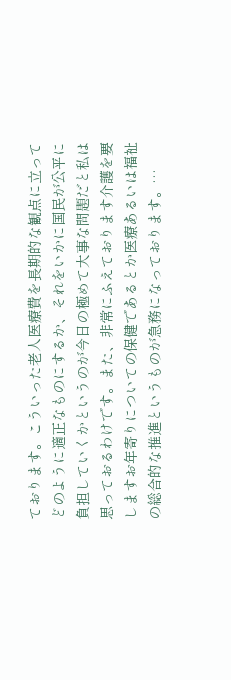ております。こういった老人医療費を長期的な観点に立ってどのように適正なものにするか、それをいかに国民が公平に負担していくかというのが今日の極めて大事な問題だと私は思っておるわけです。また、非常にふえております介護を要しますお年寄りについての保健であるとか医療あるいは福祉の総合的な推進というものが急務になっております。…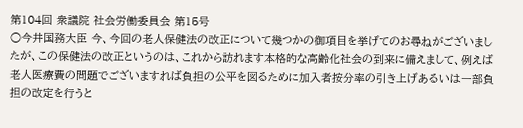第104回 衆議院 社会労働委員会 第15号
○今井国務大臣 今、今回の老人保健法の改正について幾つかの御項目を挙げてのお尋ねがございましたが、この保健法の改正というのは、これから訪れます本格的な高齢化社会の到来に備えまして、例えば老人医療費の問題でございますれば負担の公平を図るために加入者按分率の引き上げあるいは一部負担の改定を行うと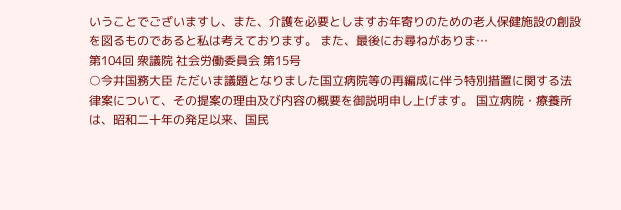いうことでございますし、また、介護を必要としますお年寄りのための老人保健施設の創設を図るものであると私は考えております。 また、最後にお尋ねがありま…
第104回 衆議院 社会労働委員会 第15号
○今井国務大臣 ただいま議題となりました国立病院等の再編成に伴う特別措置に関する法律案について、その提案の理由及び内容の概要を御説明申し上げます。 国立病院・療養所は、昭和二十年の発足以来、国民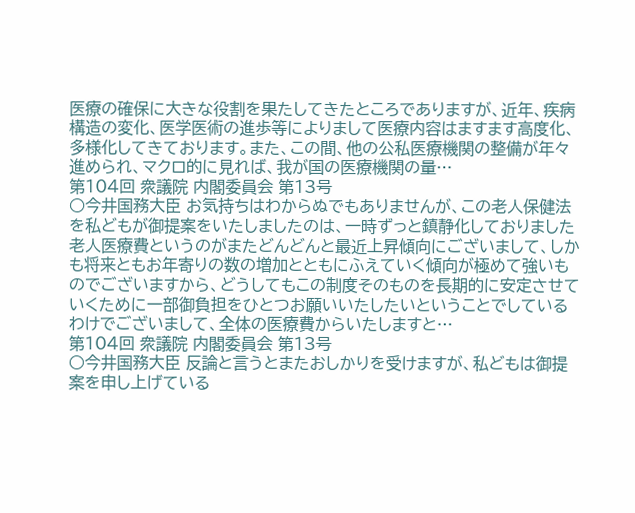医療の確保に大きな役割を果たしてきたところでありますが、近年、疾病構造の変化、医学医術の進歩等によりまして医療内容はますます高度化、多様化してきております。また、この間、他の公私医療機関の整備が年々進められ、マクロ的に見れば、我が国の医療機関の量…
第104回 衆議院 内閣委員会 第13号
○今井国務大臣 お気持ちはわからぬでもありませんが、この老人保健法を私どもが御提案をいたしましたのは、一時ずっと鎮静化しておりました老人医療費というのがまたどんどんと最近上昇傾向にございまして、しかも将来ともお年寄りの数の増加とともにふえていく傾向が極めて強いものでございますから、どうしてもこの制度そのものを長期的に安定させていくために一部御負担をひとつお願いいたしたいということでしているわけでございまして、全体の医療費からいたしますと…
第104回 衆議院 内閣委員会 第13号
○今井国務大臣 反論と言うとまたおしかりを受けますが、私どもは御提案を申し上げている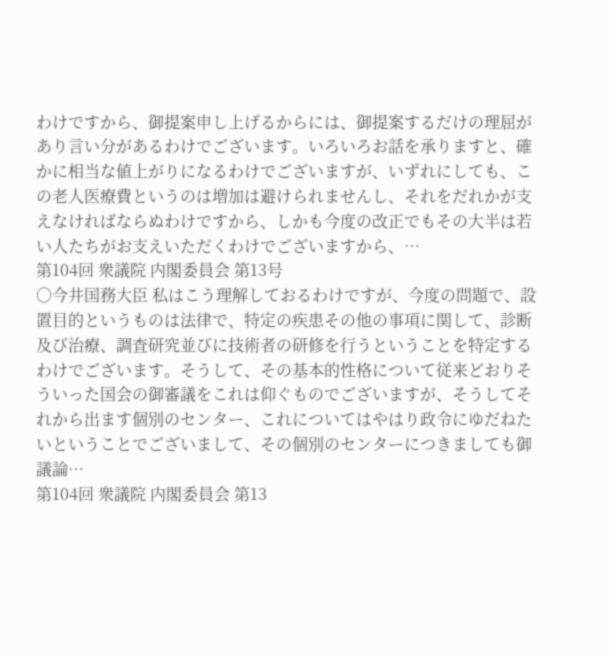わけですから、御提案申し上げるからには、御提案するだけの理屈があり言い分があるわけでございます。いろいろお話を承りますと、確かに相当な値上がりになるわけでございますが、いずれにしても、この老人医療費というのは増加は避けられませんし、それをだれかが支えなければならぬわけですから、しかも今度の改正でもその大半は若い人たちがお支えいただくわけでございますから、…
第104回 衆議院 内閣委員会 第13号
○今井国務大臣 私はこう理解しておるわけですが、今度の問題で、設置目的というものは法律で、特定の疾患その他の事項に関して、診断及び治療、調査研究並びに技術者の研修を行うということを特定するわけでございます。そうして、その基本的性格について従来どおりそういった国会の御審議をこれは仰ぐものでございますが、そうしてそれから出ます個別のセンター、これについてはやはり政令にゆだねたいということでございまして、その個別のセンターにつきましても御議論…
第104回 衆議院 内閣委員会 第13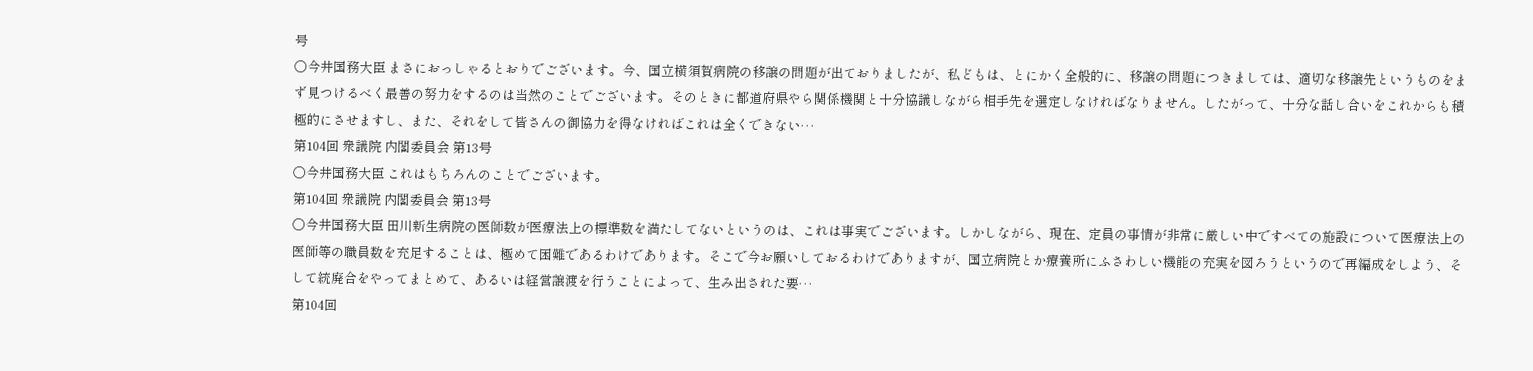号
○今井国務大臣 まさにおっしゃるとおりでございます。今、国立横須賀病院の移譲の問題が出ておりましたが、私どもは、とにかく全般的に、移譲の問題につきましては、適切な移譲先というものをまず見つけるべく最善の努力をするのは当然のことでございます。そのときに都道府県やら関係機関と十分協議しながら相手先を選定しなければなりません。したがって、十分な話し合いをこれからも積極的にさせますし、また、それをして皆さんの御協力を得なければこれは全くできない…
第104回 衆議院 内閣委員会 第13号
○今井国務大臣 これはもちろんのことでございます。
第104回 衆議院 内閣委員会 第13号
○今井国務大臣 田川新生病院の医師数が医療法上の標準数を満たしてないというのは、これは事実でございます。しかしながら、現在、定員の事情が非常に厳しい中ですべての施設について医療法上の医師等の職員数を充足することは、極めて困難であるわけであります。そこで今お願いしておるわけでありますが、国立病院とか療養所にふさわしい機能の充実を図ろうというので再編成をしよう、そして統廃合をやってまとめて、あるいは経営譲渡を行うことによって、生み出された要…
第104回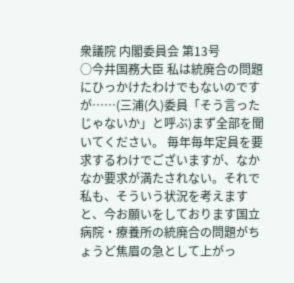衆議院 内閣委員会 第13号
○今井国務大臣 私は統廃合の問題にひっかけたわけでもないのですが……(三浦(久)委員「そう言ったじゃないか」と呼ぶ)まず全部を聞いてください。 毎年毎年定員を要求するわけでございますが、なかなか要求が満たされない。それで私も、そういう状況を考えますと、今お願いをしております国立病院・療養所の統廃合の問題がちょうど焦眉の急として上がっ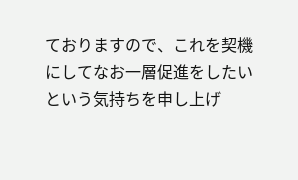ておりますので、これを契機にしてなお一層促進をしたいという気持ちを申し上げ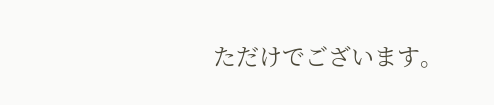ただけでございます。